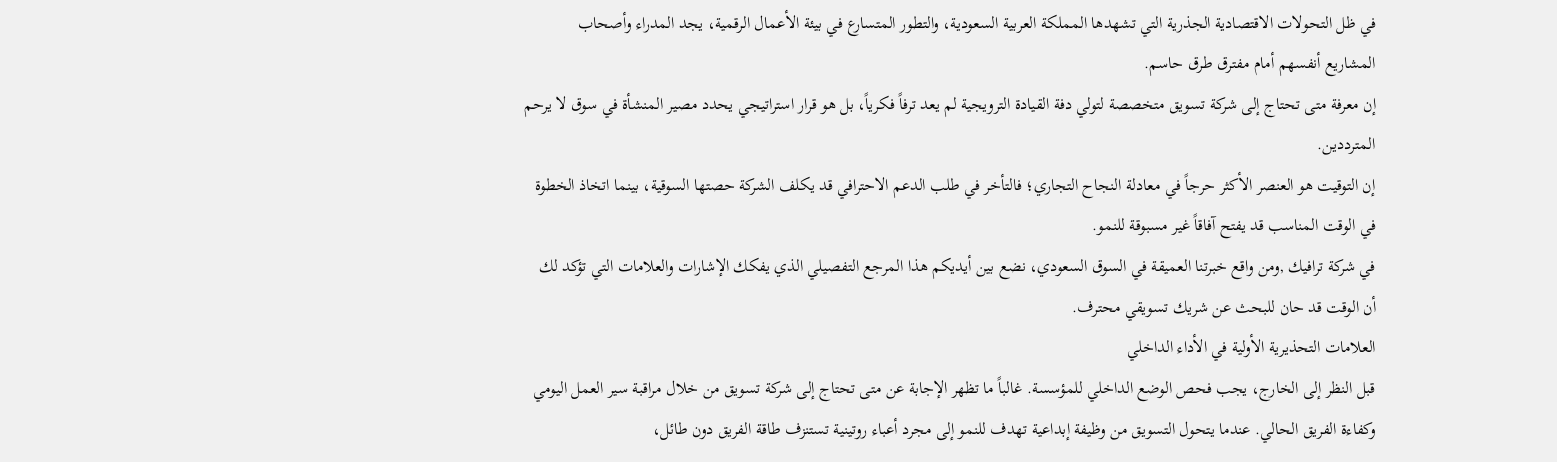في ظل التحولات الاقتصادية الجذرية التي تشهدها المملكة العربية السعودية، والتطور المتسارع في بيئة الأعمال الرقمية، يجد المدراء وأصحاب المشاريع أنفسهم أمام مفترق طرق حاسم.
إن معرفة متى تحتاج إلى شركة تسويق متخصصة لتولي دفة القيادة الترويجية لم يعد ترفاً فكرياً، بل هو قرار استراتيجي يحدد مصير المنشأة في سوق لا يرحم المترددين.
إن التوقيت هو العنصر الأكثر حرجاً في معادلة النجاح التجاري؛ فالتأخر في طلب الدعم الاحترافي قد يكلف الشركة حصتها السوقية، بينما اتخاذ الخطوة في الوقت المناسب قد يفتح آفاقاً غير مسبوقة للنمو.
في شركة ترافيك ,ومن واقع خبرتنا العميقة في السوق السعودي، نضع بين أيديكم هذا المرجع التفصيلي الذي يفكك الإشارات والعلامات التي تؤكد لك أن الوقت قد حان للبحث عن شريك تسويقي محترف.
العلامات التحذيرية الأولية في الأداء الداخلي
قبل النظر إلى الخارج، يجب فحص الوضع الداخلي للمؤسسة. غالباً ما تظهر الإجابة عن متى تحتاج إلى شركة تسويق من خلال مراقبة سير العمل اليومي وكفاءة الفريق الحالي. عندما يتحول التسويق من وظيفة إبداعية تهدف للنمو إلى مجرد أعباء روتينية تستنزف طاقة الفريق دون طائل،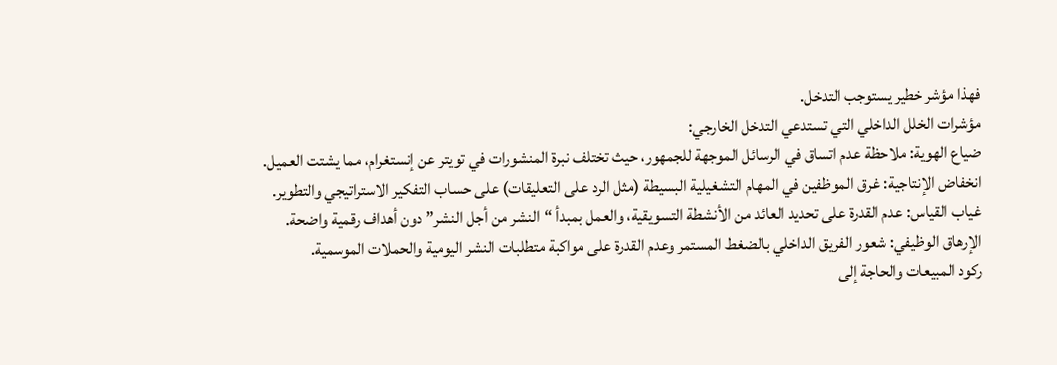فهذا مؤشر خطير يستوجب التدخل.
مؤشرات الخلل الداخلي التي تستدعي التدخل الخارجي:
ضياع الهوية: ملاحظة عدم اتساق في الرسائل الموجهة للجمهور، حيث تختلف نبرة المنشورات في تويتر عن إنستغرام، مما يشتت العميل.
انخفاض الإنتاجية: غرق الموظفين في المهام التشغيلية البسيطة (مثل الرد على التعليقات) على حساب التفكير الاستراتيجي والتطوير.
غياب القياس: عدم القدرة على تحديد العائد من الأنشطة التسويقية، والعمل بمبدأ “النشر من أجل النشر” دون أهداف رقمية واضحة.
الإرهاق الوظيفي: شعور الفريق الداخلي بالضغط المستمر وعدم القدرة على مواكبة متطلبات النشر اليومية والحملات الموسمية.
ركود المبيعات والحاجة إلى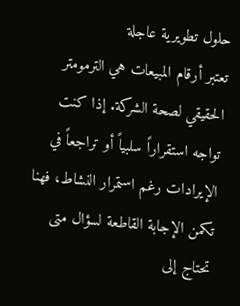حلول تطويرية عاجلة
تعتبر أرقام المبيعات هي الترمومتر الحقيقي لصحة الشركة. إذا كنت تواجه استقراراً سلبياً أو تراجعاً في الإيرادات رغم استمرار النشاط، فهنا تكمن الإجابة القاطعة لسؤال متى تحتاج إلى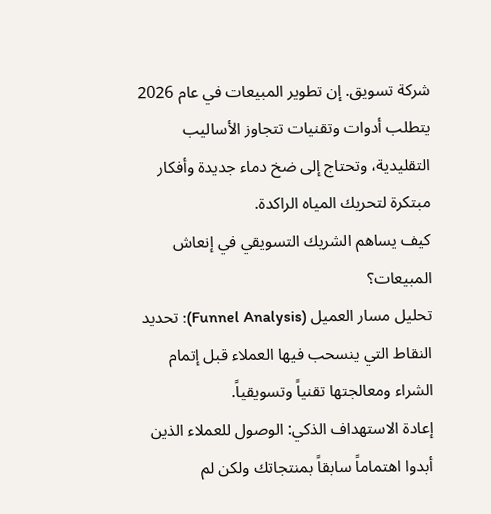شركة تسويق. إن تطوير المبيعات في عام 2026 يتطلب أدوات وتقنيات تتجاوز الأساليب التقليدية، وتحتاج إلى ضخ دماء جديدة وأفكار مبتكرة لتحريك المياه الراكدة.
كيف يساهم الشريك التسويقي في إنعاش المبيعات؟
تحليل مسار العميل (Funnel Analysis): تحديد النقاط التي ينسحب فيها العملاء قبل إتمام الشراء ومعالجتها تقنياً وتسويقياً.
إعادة الاستهداف الذكي: الوصول للعملاء الذين أبدوا اهتماماً سابقاً بمنتجاتك ولكن لم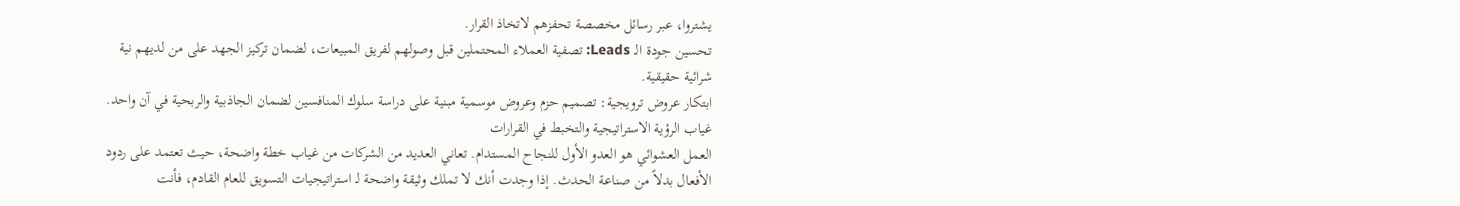يشتروا، عبر رسائل مخصصة تحفزهم لاتخاذ القرار.
تحسين جودة الـ Leads: تصفية العملاء المحتملين قبل وصولهم لفريق المبيعات، لضمان تركيز الجهد على من لديهم نية شرائية حقيقية.
ابتكار عروض ترويجية: تصميم حزم وعروض موسمية مبنية على دراسة سلوك المنافسين لضمان الجاذبية والربحية في آن واحد.
غياب الرؤية الاستراتيجية والتخبط في القرارات
العمل العشوائي هو العدو الأول للنجاح المستدام. تعاني العديد من الشركات من غياب خطة واضحة، حيث تعتمد على ردود الأفعال بدلاً من صناعة الحدث. إذا وجدت أنك لا تملك وثيقة واضحة لـ استراتيجيات التسويق للعام القادم، فأنت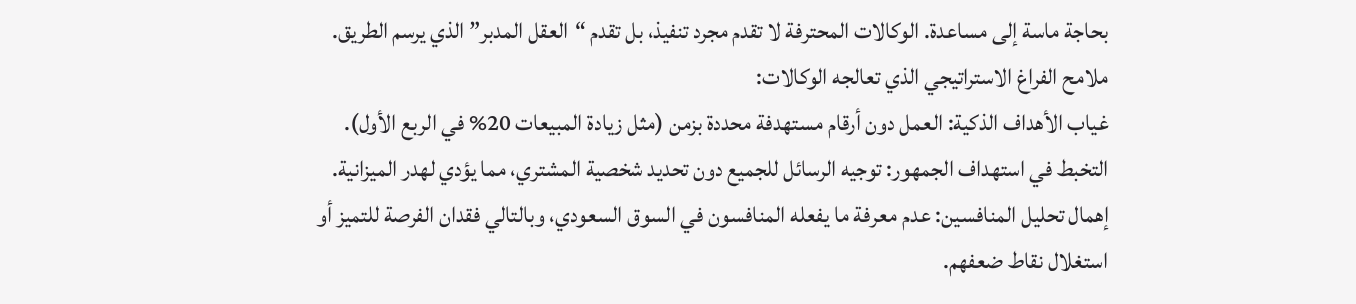بحاجة ماسة إلى مساعدة. الوكالات المحترفة لا تقدم مجرد تنفيذ، بل تقدم “العقل المدبر” الذي يرسم الطريق.
ملامح الفراغ الاستراتيجي الذي تعالجه الوكالات:
غياب الأهداف الذكية: العمل دون أرقام مستهدفة محددة بزمن (مثل زيادة المبيعات 20% في الربع الأول).
التخبط في استهداف الجمهور: توجيه الرسائل للجميع دون تحديد شخصية المشتري، مما يؤدي لهدر الميزانية.
إهمال تحليل المنافسين: عدم معرفة ما يفعله المنافسون في السوق السعودي، وبالتالي فقدان الفرصة للتميز أو استغلال نقاط ضعفهم.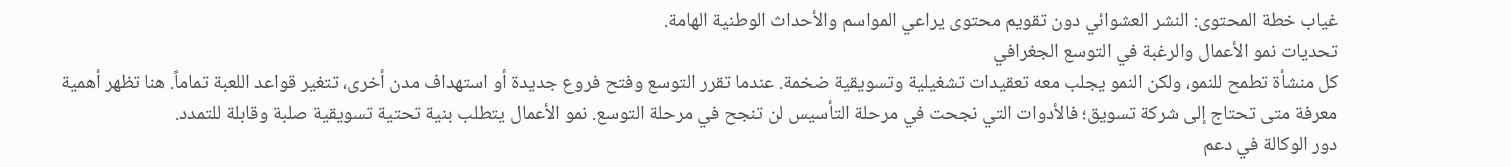غياب خطة المحتوى: النشر العشوائي دون تقويم محتوى يراعي المواسم والأحداث الوطنية الهامة.
تحديات نمو الأعمال والرغبة في التوسع الجغرافي
كل منشأة تطمح للنمو، ولكن النمو يجلب معه تعقيدات تشغيلية وتسويقية ضخمة. عندما تقرر التوسع وفتح فروع جديدة أو استهداف مدن أخرى، تتغير قواعد اللعبة تماماً. هنا تظهر أهمية معرفة متى تحتاج إلى شركة تسويق؛ فالأدوات التي نجحت في مرحلة التأسيس لن تنجح في مرحلة التوسع. نمو الأعمال يتطلب بنية تحتية تسويقية صلبة وقابلة للتمدد.
دور الوكالة في دعم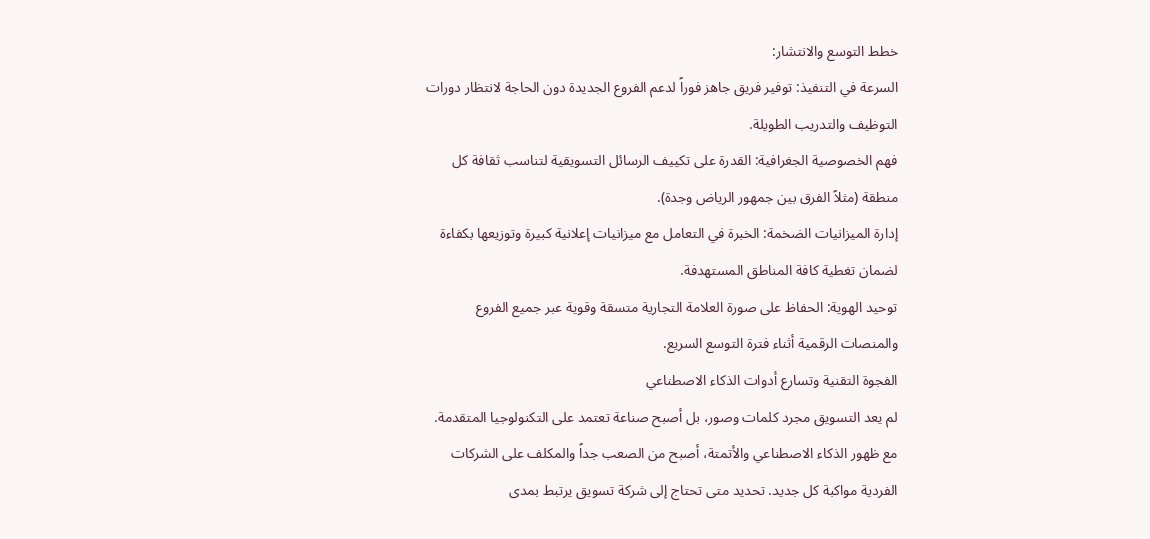خطط التوسع والانتشار:
السرعة في التنفيذ: توفير فريق جاهز فوراً لدعم الفروع الجديدة دون الحاجة لانتظار دورات التوظيف والتدريب الطويلة.
فهم الخصوصية الجغرافية: القدرة على تكييف الرسائل التسويقية لتناسب ثقافة كل منطقة (مثلاً الفرق بين جمهور الرياض وجدة).
إدارة الميزانيات الضخمة: الخبرة في التعامل مع ميزانيات إعلانية كبيرة وتوزيعها بكفاءة لضمان تغطية كافة المناطق المستهدفة.
توحيد الهوية: الحفاظ على صورة العلامة التجارية متسقة وقوية عبر جميع الفروع والمنصات الرقمية أثناء فترة التوسع السريع.
الفجوة التقنية وتسارع أدوات الذكاء الاصطناعي
لم يعد التسويق مجرد كلمات وصور، بل أصبح صناعة تعتمد على التكنولوجيا المتقدمة. مع ظهور الذكاء الاصطناعي والأتمتة، أصبح من الصعب جداً والمكلف على الشركات الفردية مواكبة كل جديد. تحديد متى تحتاج إلى شركة تسويق يرتبط بمدى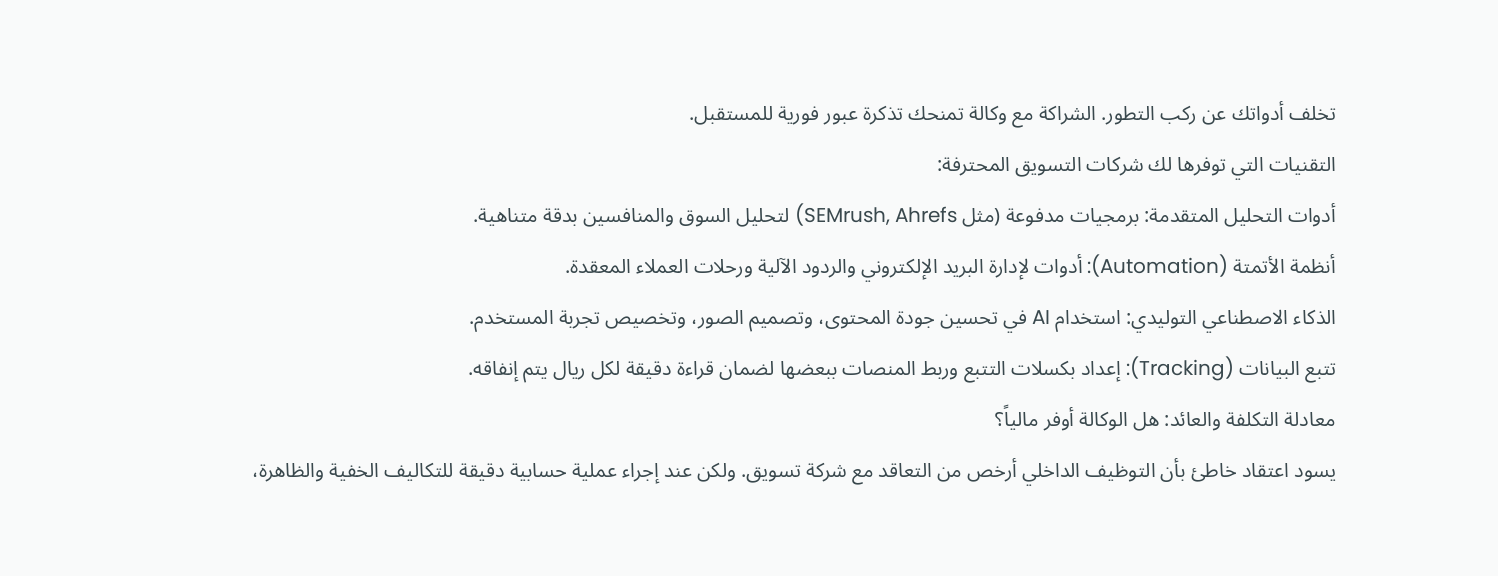تخلف أدواتك عن ركب التطور. الشراكة مع وكالة تمنحك تذكرة عبور فورية للمستقبل.
التقنيات التي توفرها لك شركات التسويق المحترفة:
أدوات التحليل المتقدمة: برمجيات مدفوعة (مثل SEMrush, Ahrefs) لتحليل السوق والمنافسين بدقة متناهية.
أنظمة الأتمتة (Automation): أدوات لإدارة البريد الإلكتروني والردود الآلية ورحلات العملاء المعقدة.
الذكاء الاصطناعي التوليدي: استخدام AI في تحسين جودة المحتوى، وتصميم الصور، وتخصيص تجربة المستخدم.
تتبع البيانات (Tracking): إعداد بكسلات التتبع وربط المنصات ببعضها لضمان قراءة دقيقة لكل ريال يتم إنفاقه.
معادلة التكلفة والعائد: هل الوكالة أوفر مالياً؟
يسود اعتقاد خاطئ بأن التوظيف الداخلي أرخص من التعاقد مع شركة تسويق. ولكن عند إجراء عملية حسابية دقيقة للتكاليف الخفية والظاهرة،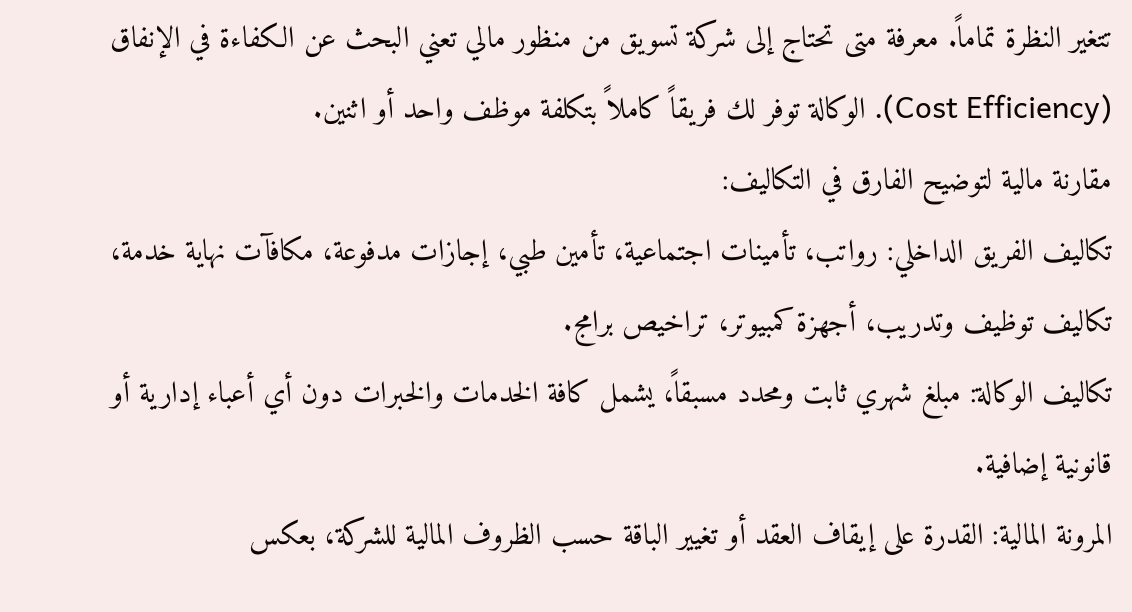تتغير النظرة تماماً. معرفة متى تحتاج إلى شركة تسويق من منظور مالي تعني البحث عن الكفاءة في الإنفاق (Cost Efficiency). الوكالة توفر لك فريقاً كاملاً بتكلفة موظف واحد أو اثنين.
مقارنة مالية لتوضيح الفارق في التكاليف:
تكاليف الفريق الداخلي: رواتب، تأمينات اجتماعية، تأمين طبي، إجازات مدفوعة، مكافآت نهاية خدمة، تكاليف توظيف وتدريب، أجهزة كمبيوتر، تراخيص برامج.
تكاليف الوكالة: مبلغ شهري ثابت ومحدد مسبقاً، يشمل كافة الخدمات والخبرات دون أي أعباء إدارية أو قانونية إضافية.
المرونة المالية: القدرة على إيقاف العقد أو تغيير الباقة حسب الظروف المالية للشركة، بعكس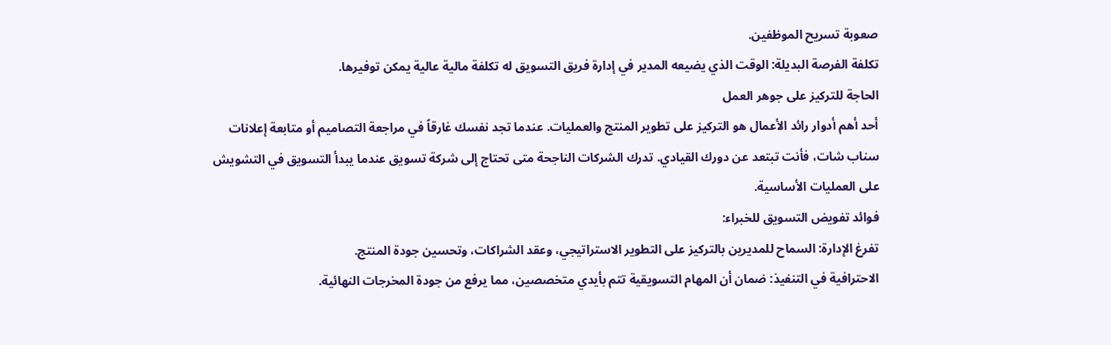صعوبة تسريح الموظفين.
تكلفة الفرصة البديلة: الوقت الذي يضيعه المدير في إدارة فريق التسويق له تكلفة مالية عالية يمكن توفيرها.
الحاجة للتركيز على جوهر العمل
أحد أهم أدوار رائد الأعمال هو التركيز على تطوير المنتج والعمليات. عندما تجد نفسك غارقاً في مراجعة التصاميم أو متابعة إعلانات سناب شات، فأنت تبتعد عن دورك القيادي. تدرك الشركات الناجحة متى تحتاج إلى شركة تسويق عندما يبدأ التسويق في التشويش على العمليات الأساسية.
فوائد تفويض التسويق للخبراء:
تفرغ الإدارة: السماح للمديرين بالتركيز على التطوير الاستراتيجي، وعقد الشراكات، وتحسين جودة المنتج.
الاحترافية في التنفيذ: ضمان أن المهام التسويقية تتم بأيدي متخصصين، مما يرفع من جودة المخرجات النهائية.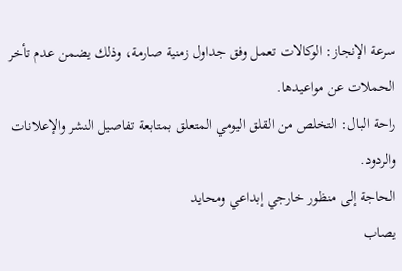سرعة الإنجاز: الوكالات تعمل وفق جداول زمنية صارمة، وذلك يضمن عدم تأخر الحملات عن مواعيدها.
راحة البال: التخلص من القلق اليومي المتعلق بمتابعة تفاصيل النشر والإعلانات والردود.
الحاجة إلى منظور خارجي إبداعي ومحايد
يصاب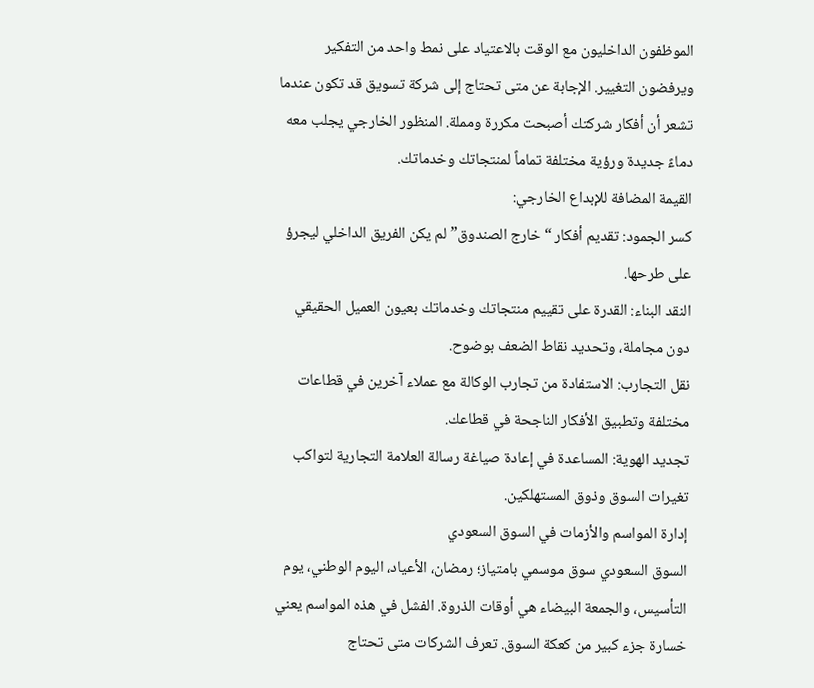الموظفون الداخليون مع الوقت بالاعتياد على نمط واحد من التفكير ويرفضون التغيير. الإجابة عن متى تحتاج إلى شركة تسويق قد تكون عندما تشعر أن أفكار شركتك أصبحت مكررة ومملة. المنظور الخارجي يجلب معه دماءً جديدة ورؤية مختلفة تماماً لمنتجاتك وخدماتك.
القيمة المضافة للإبداع الخارجي:
كسر الجمود: تقديم أفكار “خارج الصندوق” لم يكن الفريق الداخلي ليجرؤ على طرحها.
النقد البناء: القدرة على تقييم منتجاتك وخدماتك بعيون العميل الحقيقي دون مجاملة، وتحديد نقاط الضعف بوضوح.
نقل التجارب: الاستفادة من تجارب الوكالة مع عملاء آخرين في قطاعات مختلفة وتطبيق الأفكار الناجحة في قطاعك.
تجديد الهوية: المساعدة في إعادة صياغة رسالة العلامة التجارية لتواكب تغيرات السوق وذوق المستهلكين.
إدارة المواسم والأزمات في السوق السعودي
السوق السعودي سوق موسمي بامتياز؛ رمضان، الأعياد، اليوم الوطني، يوم التأسيس، والجمعة البيضاء هي أوقات الذروة. الفشل في هذه المواسم يعني خسارة جزء كبير من كعكة السوق. تعرف الشركات متى تحتاج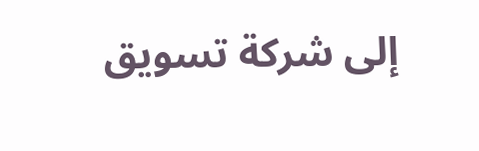إلى شركة تسويق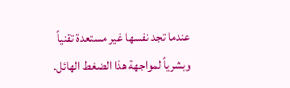عندما تجد نفسها غير مستعدة تقنياً وبشرياً لمواجهة هذا الضغط الهائل.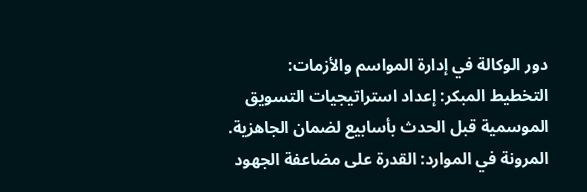دور الوكالة في إدارة المواسم والأزمات:
التخطيط المبكر: إعداد استراتيجيات التسويق الموسمية قبل الحدث بأسابيع لضمان الجاهزية.
المرونة في الموارد: القدرة على مضاعفة الجهود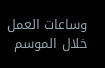وساعات العمل خلال الموسم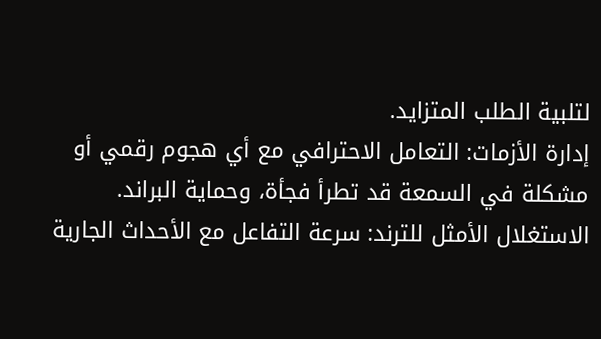لتلبية الطلب المتزايد.
إدارة الأزمات: التعامل الاحترافي مع أي هجوم رقمي أو مشكلة في السمعة قد تطرأ فجأة، وحماية البراند.
الاستغلال الأمثل للترند: سرعة التفاعل مع الأحداث الجارية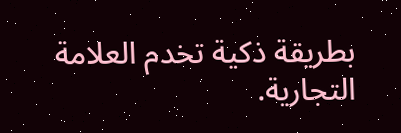بطريقة ذكية تخدم العلامة التجارية.